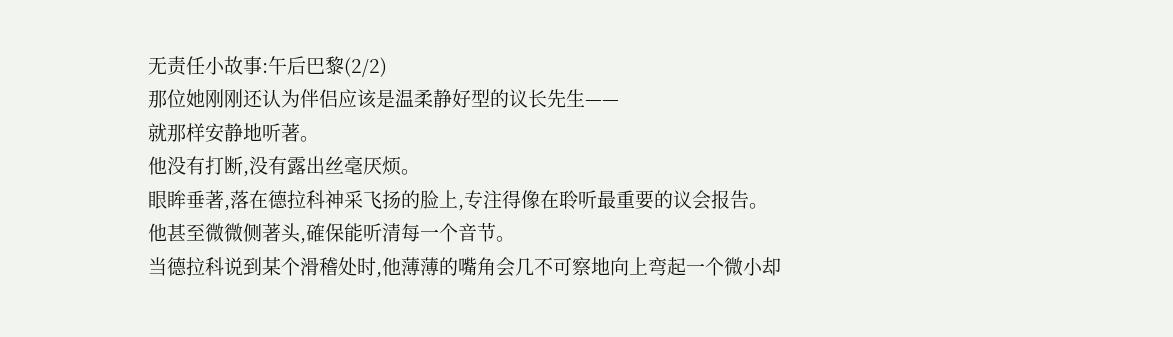无责任小故事:午后巴黎(2/2)
那位她刚刚还认为伴侣应该是温柔静好型的议长先生——
就那样安静地听著。
他没有打断,没有露出丝毫厌烦。
眼眸垂著,落在德拉科神采飞扬的脸上,专注得像在聆听最重要的议会报告。
他甚至微微侧著头,確保能听清每一个音节。
当德拉科说到某个滑稽处时,他薄薄的嘴角会几不可察地向上弯起一个微小却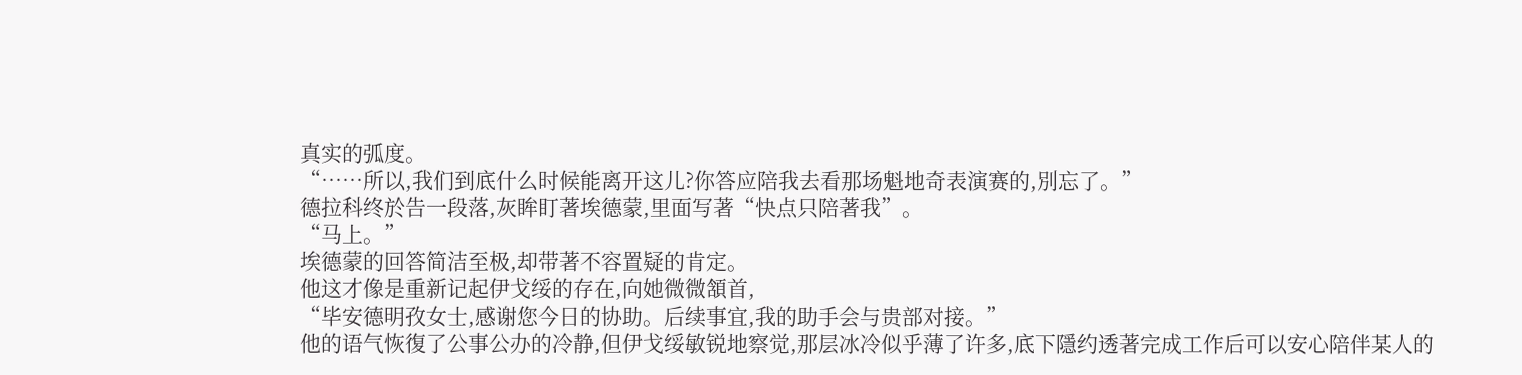真实的弧度。
“……所以,我们到底什么时候能离开这儿?你答应陪我去看那场魁地奇表演赛的,別忘了。”
德拉科终於告一段落,灰眸盯著埃德蒙,里面写著“快点只陪著我”。
“马上。”
埃德蒙的回答简洁至极,却带著不容置疑的肯定。
他这才像是重新记起伊戈绥的存在,向她微微頷首,
“毕安德明孜女士,感谢您今日的协助。后续事宜,我的助手会与贵部对接。”
他的语气恢復了公事公办的冷静,但伊戈绥敏锐地察觉,那层冰冷似乎薄了许多,底下隱约透著完成工作后可以安心陪伴某人的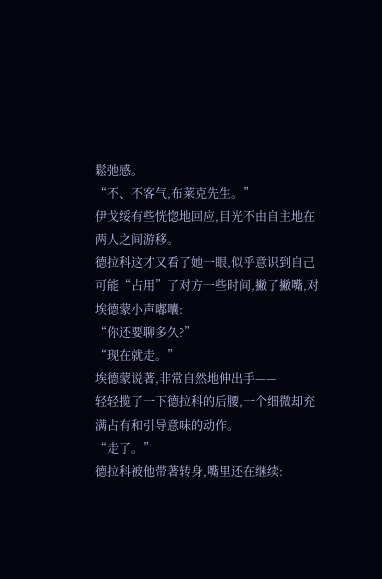鬆弛感。
“不、不客气,布莱克先生。”
伊戈绥有些恍惚地回应,目光不由自主地在两人之间游移。
德拉科这才又看了她一眼,似乎意识到自己可能“占用”了对方一些时间,撇了撇嘴,对埃德蒙小声嘟囔:
“你还要聊多久?”
“现在就走。”
埃德蒙说著,非常自然地伸出手——
轻轻揽了一下德拉科的后腰,一个细微却充满占有和引导意味的动作。
“走了。”
德拉科被他带著转身,嘴里还在继续: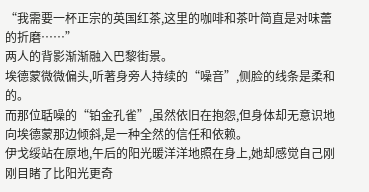“我需要一杯正宗的英国红茶,这里的咖啡和茶叶简直是对味蕾的折磨……”
两人的背影渐渐融入巴黎街景。
埃德蒙微微偏头,听著身旁人持续的“噪音”,侧脸的线条是柔和的。
而那位聒噪的“铂金孔雀”,虽然依旧在抱怨,但身体却无意识地向埃德蒙那边倾斜,是一种全然的信任和依赖。
伊戈绥站在原地,午后的阳光暖洋洋地照在身上,她却感觉自己刚刚目睹了比阳光更奇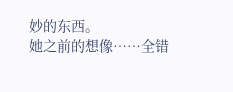妙的东西。
她之前的想像……全错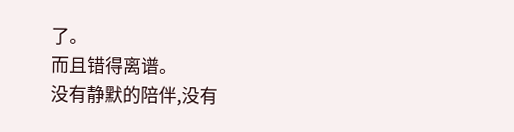了。
而且错得离谱。
没有静默的陪伴,没有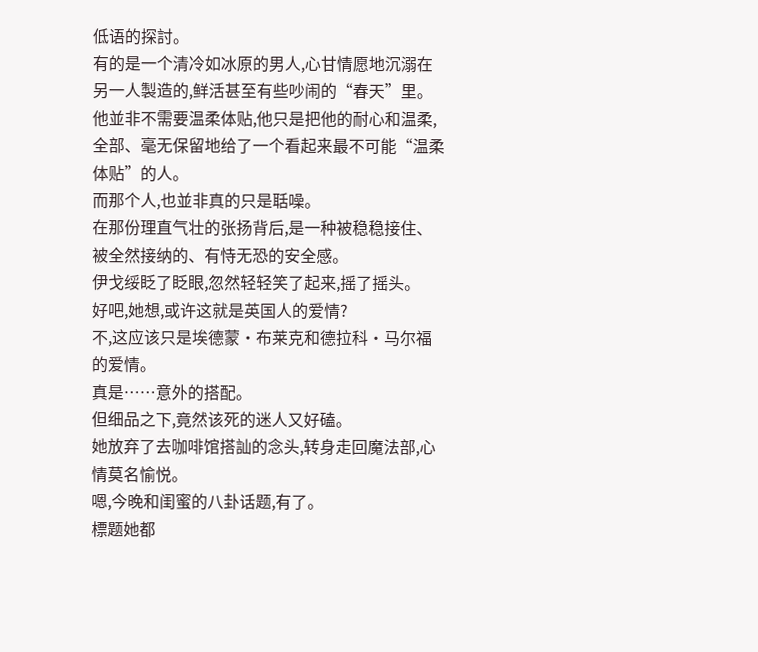低语的探討。
有的是一个清冷如冰原的男人,心甘情愿地沉溺在另一人製造的,鲜活甚至有些吵闹的“春天”里。
他並非不需要温柔体贴,他只是把他的耐心和温柔,全部、毫无保留地给了一个看起来最不可能“温柔体贴”的人。
而那个人,也並非真的只是聒噪。
在那份理直气壮的张扬背后,是一种被稳稳接住、被全然接纳的、有恃无恐的安全感。
伊戈绥眨了眨眼,忽然轻轻笑了起来,摇了摇头。
好吧,她想,或许这就是英国人的爱情?
不,这应该只是埃德蒙·布莱克和德拉科·马尔福的爱情。
真是……意外的搭配。
但细品之下,竟然该死的迷人又好磕。
她放弃了去咖啡馆搭訕的念头,转身走回魔法部,心情莫名愉悦。
嗯,今晚和闺蜜的八卦话题,有了。
標题她都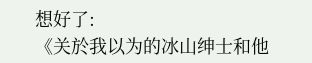想好了:
《关於我以为的冰山绅士和他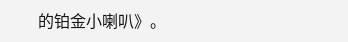的铂金小喇叭》。